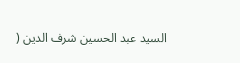السيد عبد الحسين شرف الدين (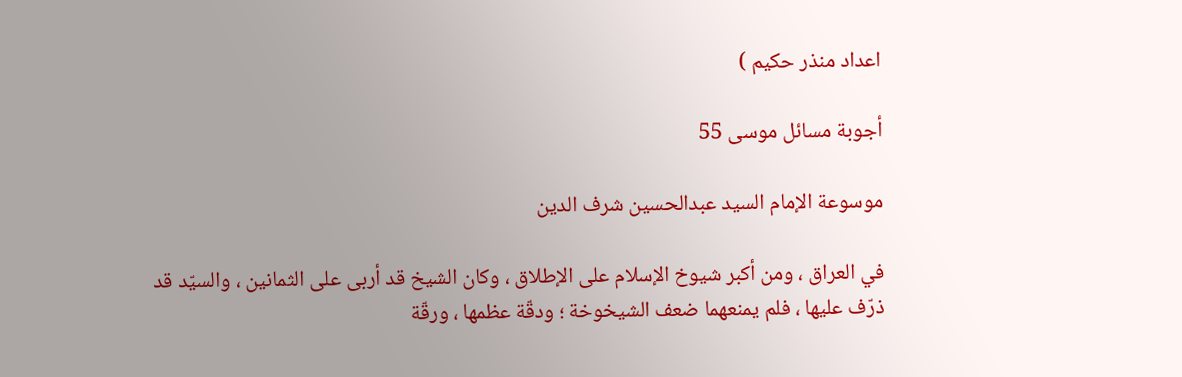اعداد منذر حكيم )

أجوبة مسائل موسى 55

موسوعة الإمام السيد عبدالحسين شرف الدين

في العراق ، ومن أكبر شيوخ الإسلام على الإطلاق ، وكان الشيخ قد أربى على الثمانين ، والسيّد قد ذرّف عليها ، فلم يمنعهما ضعف الشيخوخة ؛ ودقّة عظمها ، ورقّة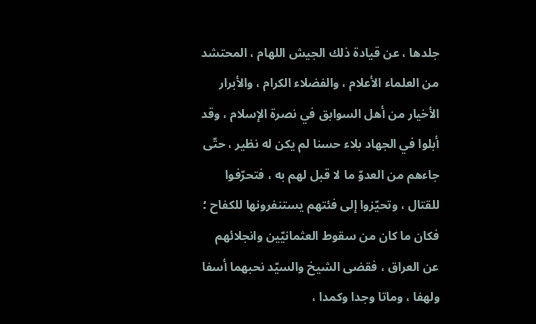جلدها ، عن قيادة ذلك الجيش اللهام ، المحتشد من العلماء الأعلام ، والفضلاء الكرام ، والأبرار الأخيار من أهل السوابق في نصرة الإسلام ، وقد أبلوا في الجهاد بلاء حسنا لم يكن له نظير ، حتّى جاءهم من العدوّ ما لا قبل لهم به ، فتحرّفوا للقتال ، وتحيّزوا إلى فئتهم يستنفرونها للكفاح ؛ فكان ما كان من سقوط العثمانيّين وانجلائهم عن العراق ، فقضى الشيخ والسيّد نحبهما أسفا ولهفا ، وماتا وجدا وكمدا ،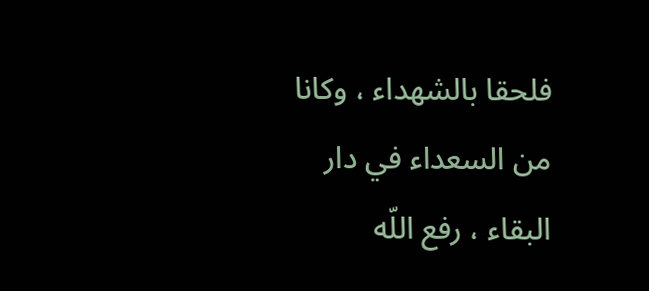فلحقا بالشهداء ، وكانا من السعداء في دار البقاء ، رفع اللّه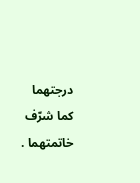درجتهما كما شرّف خاتمتهما .